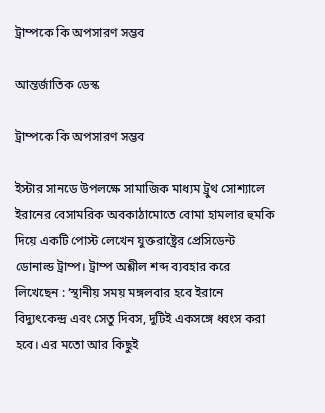ট্রাম্পকে কি অপসারণ সম্ভব

আন্তর্জাতিক ডেস্ক

ট্রাম্পকে কি অপসারণ সম্ভব

ইস্টার সানডে উপলক্ষে সামাজিক মাধ্যম ট্রুথ সোশ্যালে ইরানের বেসামরিক অবকাঠামোতে বোমা হামলার হুমকি দিয়ে একটি পোস্ট লেখেন যুক্তরাষ্ট্রের প্রেসিডেন্ট ডোনাল্ড ট্রাম্প। ট্রাম্প অশ্লীল শব্দ ব্যবহার করে লিখেছেন : ‘স্থানীয় সময় মঙ্গলবার হবে ইরানে বিদ্যুৎকেন্দ্র এবং সেতু দিবস, দুটিই একসঙ্গে ধ্বংস করা হবে। এর মতো আর কিছুই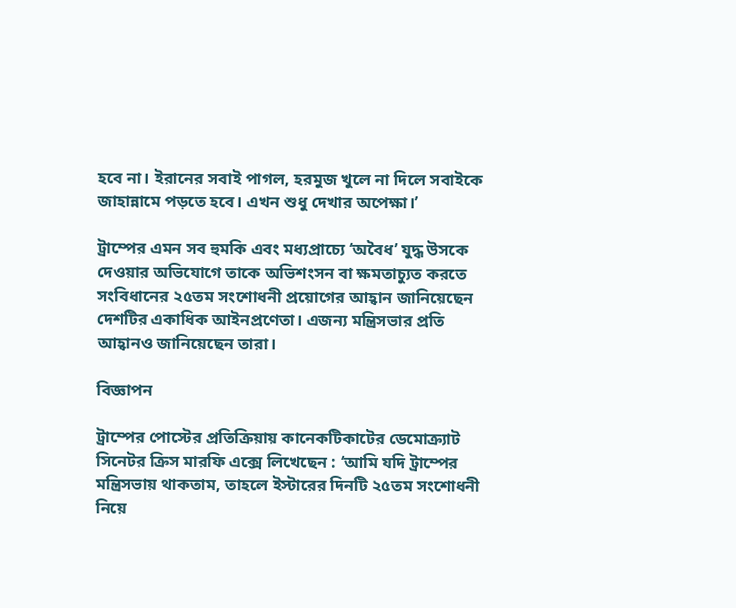হবে না। ইরানের সবাই পাগল, হরমুজ খুলে না দিলে সবাইকে জাহান্নামে পড়তে হবে। এখন শুধু দেখার অপেক্ষা।’

ট্রাম্পের এমন সব হুমকি এবং মধ্যপ্রাচ্যে ‘অবৈধ’ যুদ্ধ উসকে দেওয়ার অভিযোগে তাকে অভিশংসন বা ক্ষমতাচ্যুত করতে সংবিধানের ২৫তম সংশোধনী প্রয়োগের আহ্বান জানিয়েছেন দেশটির একাধিক আইনপ্রণেতা। এজন্য মন্ত্রিসভার প্রতি আহ্বানও জানিয়েছেন তারা।

বিজ্ঞাপন

ট্রাম্পের পোস্টের প্রতিক্রিয়ায় কানেকটিকাটের ডেমোক্র্যাট সিনেটর ক্রিস মারফি এক্সে লিখেছেন : ‘আমি যদি ট্রাম্পের মন্ত্রিসভায় থাকতাম, তাহলে ইস্টারের দিনটি ২৫তম সংশোধনী নিয়ে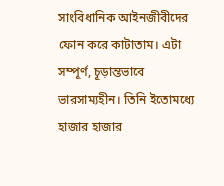সাংবিধানিক আইনজীবীদের ফোন করে কাটাতাম। এটা সম্পূর্ণ, চূড়ান্তভাবে ভারসাম্যহীন। তিনি ইতোমধ্যে হাজার হাজার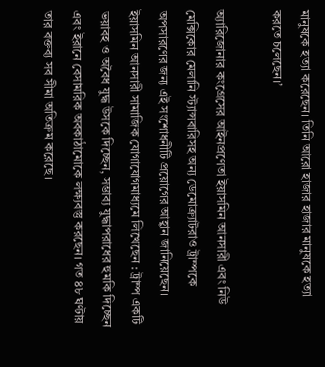মানুষকে হত্যা করেছেন। তিনি আরো হাজার হাজার মানুষকে হত্যা করতে চলেছেন।’

অ্যারিজোনার কংগ্রেসের আইনপ্রণেতা ইয়াসমিন আনসারী এবং নিউ মেক্সিকোর মেলানি স্ট্যান্সবারিসহ অন্য ডেমোক্র্যাটরাও ট্রাম্পকে অপসারণের জন্য এই সংশোধনীটি প্রয়োগের আহ্বান জানিয়েছেন। ইয়াসমিন আনসারী সামাজিক যোগাযোগমাধ্যমে লিখেছেন : ট্রাম্প একটি ভয়াবহ ও অবৈধ যুদ্ধ উসকে দিচ্ছেন, সম্ভাব্য যুদ্ধাপরাধের হুমকি দিচ্ছেন এবং ইরানে বেসামরিক অবকাঠামোকে লক্ষ্যবস্তু করছেন। গত ৪৮ ঘণ্টায় তার বক্তব্য সব সীমা অতিক্রম করেছে।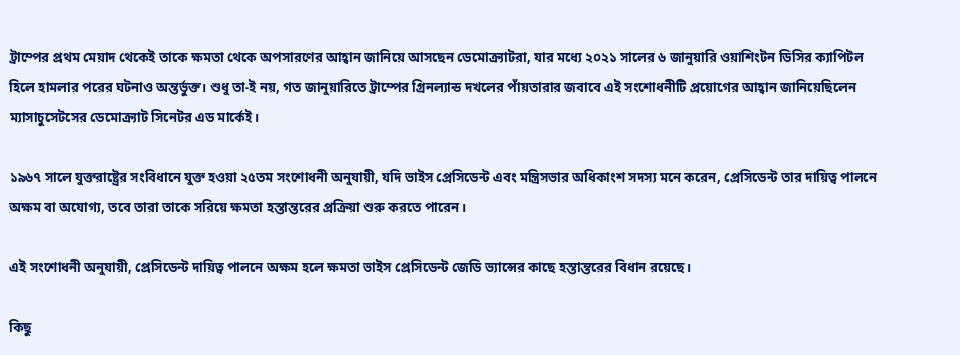ট্রাম্পের প্রথম মেয়াদ থেকেই তাকে ক্ষমতা থেকে অপসারণের আহ্বান জানিয়ে আসছেন ডেমোক্র্যাটরা, যার মধ্যে ২০২১ সালের ৬ জানুয়ারি ওয়াশিংটন ডিসির ক্যাপিটল হিলে হামলার পরের ঘটনাও অন্তর্ভুক্ত। শুধু তা-ই নয়, গত জানুয়ারিতে ট্রাম্পের গ্রিনল্যান্ড দখলের পাঁয়তারার জবাবে এই সংশোধনীটি প্রয়োগের আহ্বান জানিয়েছিলেন ম্যাসাচুসেটসের ডেমোক্র্যাট সিনেটর এড মার্কেই।

১৯৬৭ সালে যুক্তরাষ্ট্রের সংবিধানে যুক্ত হওয়া ২৫তম সংশোধনী অনুযায়ী, যদি ভাইস প্রেসিডেন্ট এবং মন্ত্রিসভার অধিকাংশ সদস্য মনে করেন, প্রেসিডেন্ট তার দায়িত্ব পালনে অক্ষম বা অযোগ্য, তবে তারা তাকে সরিয়ে ক্ষমতা হস্তান্তরের প্রক্রিয়া শুরু করতে পারেন।

এই সংশোধনী অনুযায়ী, প্রেসিডেন্ট দায়িত্ব পালনে অক্ষম হলে ক্ষমতা ভাইস প্রেসিডেন্ট জেডি ভ্যান্সের কাছে হস্তান্তরের বিধান রয়েছে।

কিছু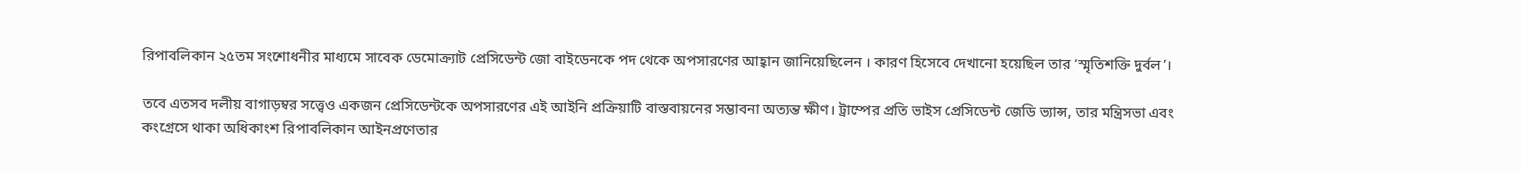রিপাবলিকান ২৫তম সংশোধনীর মাধ্যমে সাবেক ডেমোক্র্যাট প্রেসিডেন্ট জো বাইডেনকে পদ থেকে অপসারণের আহ্বান জানিয়েছিলেন । কারণ হিসেবে দেখানো হয়েছিল তার ‘স্মৃতিশক্তি দুর্বল’।

তবে এতসব দলীয় বাগাড়ম্বর সত্ত্বেও একজন প্রেসিডেন্টকে অপসারণের এই আইনি প্রক্রিয়াটি বাস্তবায়নের সম্ভাবনা অত্যন্ত ক্ষীণ। ট্রাম্পের প্রতি ভাইস প্রেসিডেন্ট জেডি ভ্যান্স, তার মন্ত্রিসভা এবং কংগ্রেসে থাকা অধিকাংশ রিপাবলিকান আইনপ্রণেতার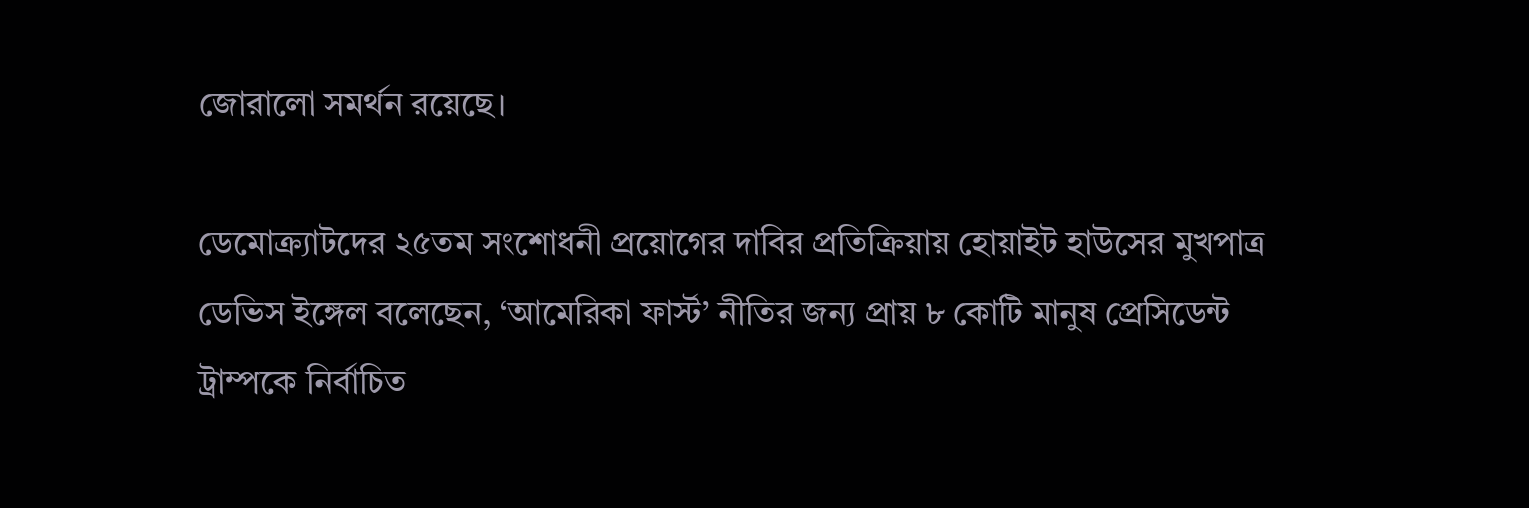জোরালো সমর্থন রয়েছে।

ডেমোক্র্যাটদের ২৫তম সংশোধনী প্রয়োগের দাবির প্রতিক্রিয়ায় হোয়াইট হাউসের মুখপাত্র ডেভিস ইঙ্গেল বলেছেন, ‘আমেরিকা ফার্স্ট’ নীতির জন্য প্রায় ৮ কোটি মানুষ প্রেসিডেন্ট ট্রাম্পকে নির্বাচিত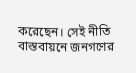করেছেন। সেই নীতি বাস্তবায়নে জনগণের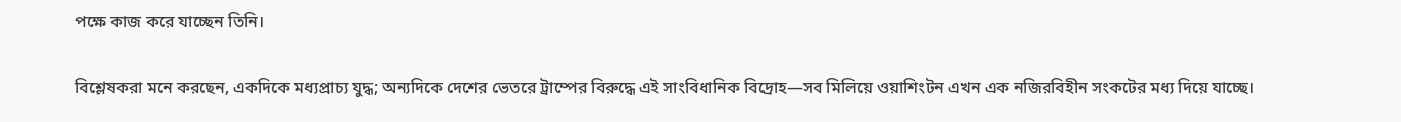পক্ষে কাজ করে যাচ্ছেন তিনি।

বিশ্লেষকরা মনে করছেন, একদিকে মধ্যপ্রাচ্য যুদ্ধ; অন্যদিকে দেশের ভেতরে ট্রাম্পের বিরুদ্ধে এই সাংবিধানিক বিদ্রোহ—সব মিলিয়ে ওয়াশিংটন এখন এক নজিরবিহীন সংকটের মধ্য দিয়ে যাচ্ছে।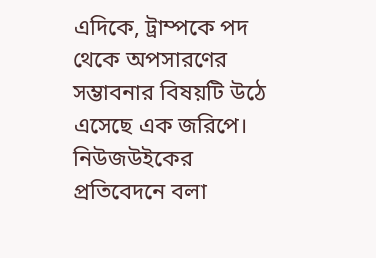এদিকে, ট্রাম্পকে পদ থেকে অপসারণের সম্ভাবনার বিষয়টি উঠে এসেছে এক জরিপে। নিউজউইকের প্রতিবেদনে বলা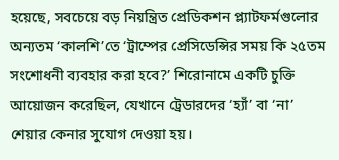হয়েছে, সবচেয়ে বড় নিয়ন্ত্রিত প্রেডিকশন প্ল্যাটফর্মগুলোর অন্যতম ‘কালশি’তে ‘ট্রাম্পের প্রেসিডেন্সির সময় কি ২৫তম সংশোধনী ব্যবহার করা হবে?’ শিরোনামে একটি চুক্তি আয়োজন করেছিল, যেখানে ট্রেডারদের ‘হ্যাঁ’ বা ‘না’ শেয়ার কেনার সুযোগ দেওয়া হয়।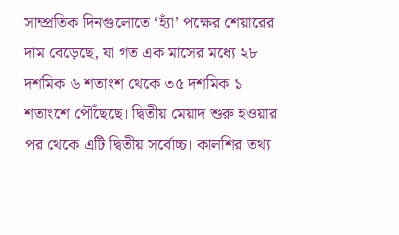সাম্প্রতিক দিনগুলোতে ‘হ্যাঁ’ পক্ষের শেয়ারের দাম বেড়েছে, যা গত এক মাসের মধ্যে ২৮ দশমিক ৬ শতাংশ থেকে ৩৫ দশমিক ১ শতাংশে পৌঁছেছে। দ্বিতীয় মেয়াদ শুরু হওয়ার পর থেকে এটি দ্বিতীয় সর্বোচ্চ। কালশির তথ্য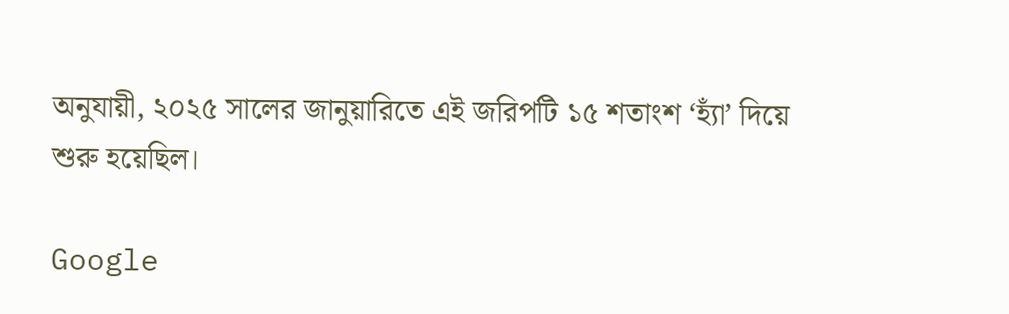অনুযায়ী, ২০২৫ সালের জানুয়ারিতে এই জরিপটি ১৫ শতাংশ ‘হ্যাঁ’ দিয়ে শুরু হয়েছিল।

Google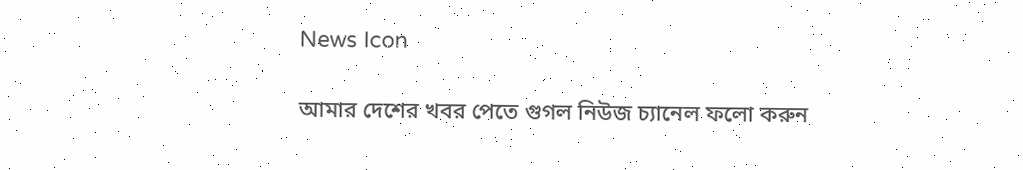News Icon

আমার দেশের খবর পেতে গুগল নিউজ চ্যানেল ফলো করুন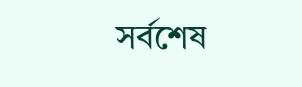সর্বশেষ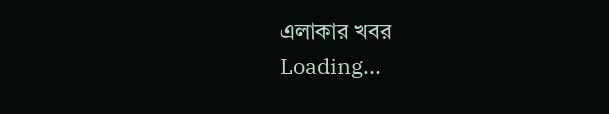এলাকার খবর
Loading...